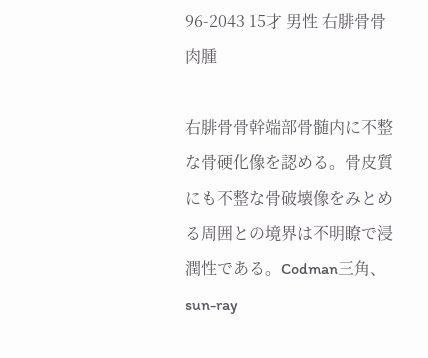96-2043 15才 男性 右腓骨骨肉腫

右腓骨骨幹端部骨髄内に不整な骨硬化像を認める。骨皮質にも不整な骨破壊像をみとめる周囲との境界は不明瞭で浸潤性である。Codman三角、sun-ray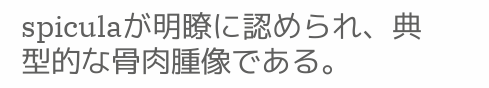spiculaが明瞭に認められ、典型的な骨肉腫像である。